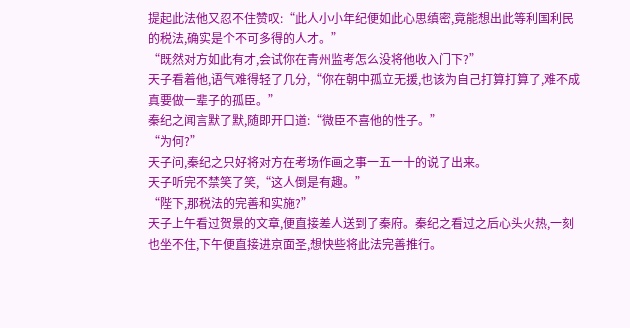提起此法他又忍不住赞叹:“此人小小年纪便如此心思缜密,竟能想出此等利国利民的税法,确实是个不可多得的人才。”
“既然对方如此有才,会试你在青州监考怎么没将他收入门下?”
天子看着他,语气难得轻了几分,“你在朝中孤立无援,也该为自己打算打算了,难不成真要做一辈子的孤臣。”
秦纪之闻言默了默,随即开口道:“微臣不喜他的性子。”
“为何?”
天子问,秦纪之只好将对方在考场作画之事一五一十的说了出来。
天子听完不禁笑了笑,“这人倒是有趣。”
“陛下,那税法的完善和实施?”
天子上午看过贺景的文章,便直接差人送到了秦府。秦纪之看过之后心头火热,一刻也坐不住,下午便直接进京面圣,想快些将此法完善推行。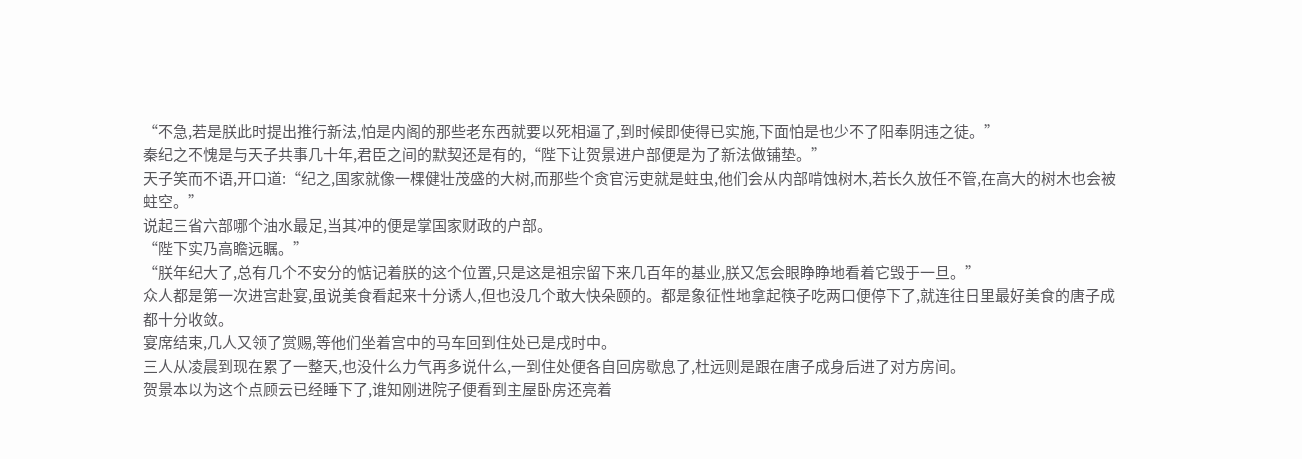“不急,若是朕此时提出推行新法,怕是内阁的那些老东西就要以死相逼了,到时候即使得已实施,下面怕是也少不了阳奉阴违之徒。”
秦纪之不愧是与天子共事几十年,君臣之间的默契还是有的,“陛下让贺景进户部便是为了新法做铺垫。”
天子笑而不语,开口道:“纪之,国家就像一棵健壮茂盛的大树,而那些个贪官污吏就是蛀虫,他们会从内部啃蚀树木,若长久放任不管,在高大的树木也会被蛀空。”
说起三省六部哪个油水最足,当其冲的便是掌国家财政的户部。
“陛下实乃高瞻远瞩。”
“朕年纪大了,总有几个不安分的惦记着朕的这个位置,只是这是祖宗留下来几百年的基业,朕又怎会眼睁睁地看着它毁于一旦。”
众人都是第一次进宫赴宴,虽说美食看起来十分诱人,但也没几个敢大快朵颐的。都是象征性地拿起筷子吃两口便停下了,就连往日里最好美食的唐子成都十分收敛。
宴席结束,几人又领了赏赐,等他们坐着宫中的马车回到住处已是戌时中。
三人从凌晨到现在累了一整天,也没什么力气再多说什么,一到住处便各自回房歇息了,杜远则是跟在唐子成身后进了对方房间。
贺景本以为这个点顾云已经睡下了,谁知刚进院子便看到主屋卧房还亮着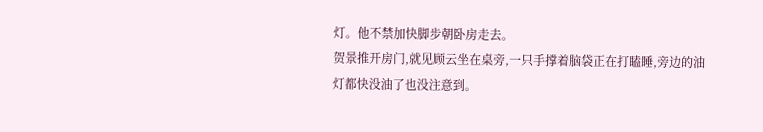灯。他不禁加快脚步朝卧房走去。
贺景推开房门,就见顾云坐在桌旁,一只手撑着脑袋正在打瞌睡,旁边的油灯都快没油了也没注意到。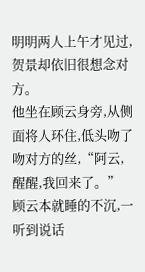明明两人上午才见过,贺景却依旧很想念对方。
他坐在顾云身旁,从侧面将人环住,低头吻了吻对方的丝,“阿云,醒醒,我回来了。”
顾云本就睡的不沉,一听到说话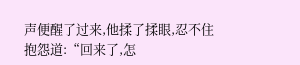声便醒了过来,他揉了揉眼,忍不住抱怨道:“回来了,怎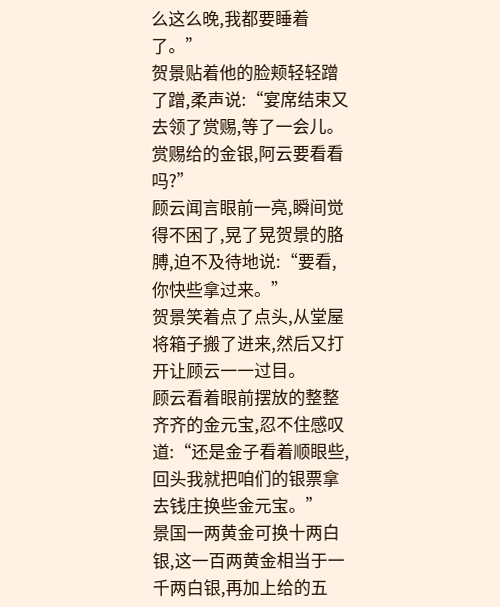么这么晚,我都要睡着了。”
贺景贴着他的脸颊轻轻蹭了蹭,柔声说:“宴席结束又去领了赏赐,等了一会儿。赏赐给的金银,阿云要看看吗?”
顾云闻言眼前一亮,瞬间觉得不困了,晃了晃贺景的胳膊,迫不及待地说:“要看,你快些拿过来。”
贺景笑着点了点头,从堂屋将箱子搬了进来,然后又打开让顾云一一过目。
顾云看着眼前摆放的整整齐齐的金元宝,忍不住感叹道:“还是金子看着顺眼些,回头我就把咱们的银票拿去钱庄换些金元宝。”
景国一两黄金可换十两白银,这一百两黄金相当于一千两白银,再加上给的五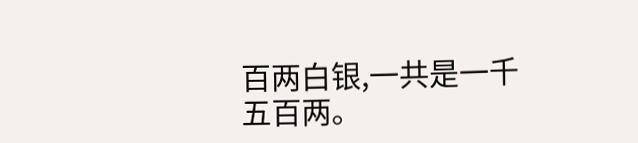百两白银,一共是一千五百两。